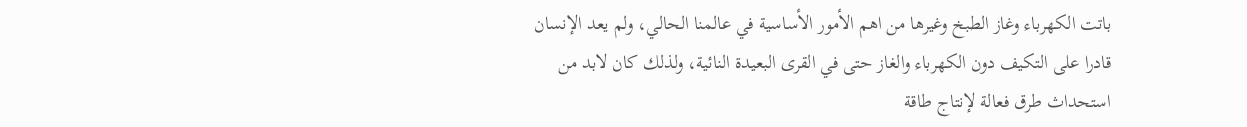باتت الكهرباء وغاز الطبخ وغيرها من اهم الأمور الأساسية في عالمنا الحالي، ولم يعد الإنسان قادرا على التكيف دون الكهرباء والغاز حتى في القرى البعيدة النائية، ولذلك كان لابد من استحداث طرق فعالة لإنتاج طاقة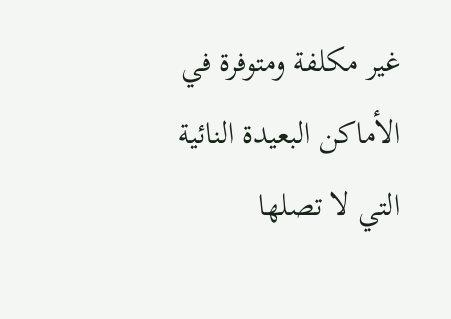غير مكلفة ومتوفرة في الأماكن البعيدة النائية التي لا تصلها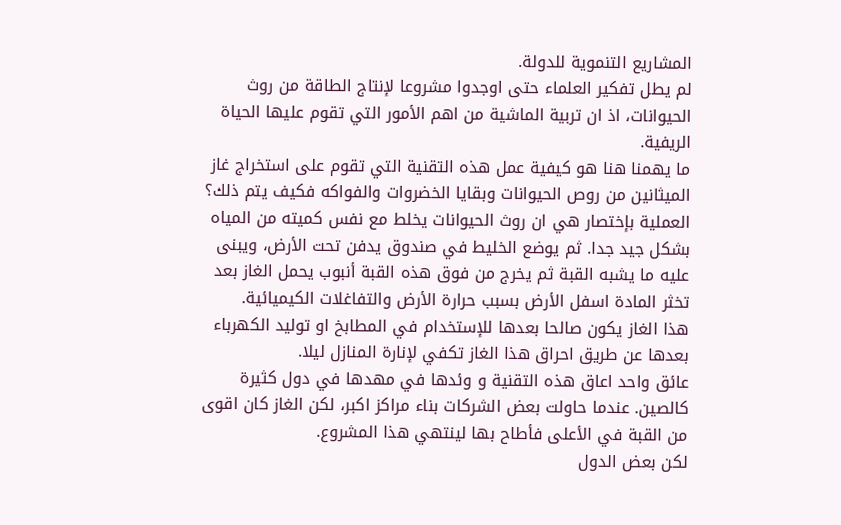المشاريع التنموية للدولة.
لم يطل تفكير العلماء حتى اوجدوا مشروعا لإنتاج الطاقة من روث الحيوانات، اذ ان تربية الماشية من اهم الأمور التي تقوم عليها الحياة الريفية.
ما يهمنا هنا هو كيفية عمل هذه التقنية التي تقوم على استخراج غاز الميثانين من روص الحيوانات وبقايا الخضروات والفواكه فكيف يتم ذلك؟
العملية بإختصار هي ان روث الحيوانات يخلط مع نفس كميته من المياه بشكل جيد جدا. ثم يوضع الخليط في صندوق يدفن تحت الأرض، ويبنى عليه ما يشبه القبة ثم يخرج من فوق هذه القبة أنبوب يحمل الغاز بعد تخثر المادة اسفل الأرض بسبب حرارة الأرض والتفاغلات الكيميائية.
هذا الغاز يكون صالحا بعدها للإستخدام في المطابخ او توليد الكهرباء بعدها عن طريق احراق هذا الغاز تكفي لإنارة المنازل ليلا.
عائق واحد اعاق هذه التقنية و وئدها في مهدها في دول كثيرة كالصين. عندما حاولت بعض الشركات بناء مراكز اكبر، لكن الغاز كان اقوى من القبة في الأعلى فأطاح بها لينتهي هذا المشروع.
لكن بعض الدول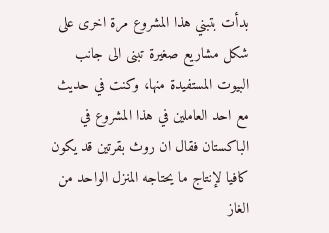بدأت بتبني هذا المشروع مرة اخرى على شكل مشاريع صغيرة تبنى الى جانب البيوت المستفيدة منها، وكنت في حديث مع احد العاملين في هذا المشروع في الباكستان فقال ان روث بقرتين قد يكون كافيا لإنتاج ما يحتاجه المنزل الواحد من الغاز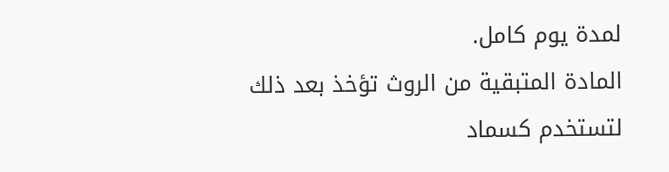لمدة يوم كامل.
المادة المتبقية من الروث تؤخذ بعد ذلك لتستخدم كسماد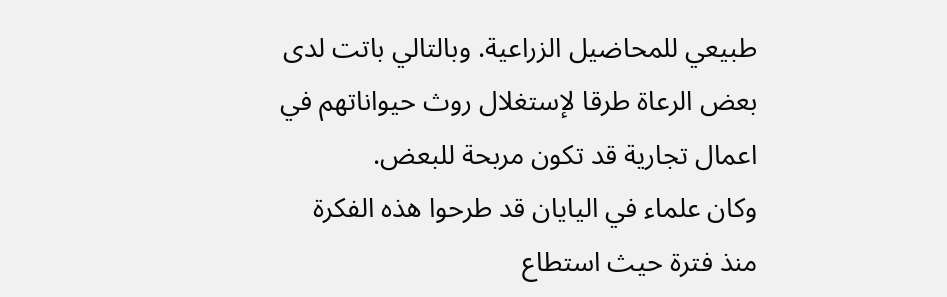طبيعي للمحاضيل الزراعية. وبالتالي باتت لدى بعض الرعاة طرقا لإستغلال روث حيواناتهم في اعمال تجارية قد تكون مربحة للبعض.
وكان علماء في اليايان قد طرحوا هذه الفكرة منذ فترة حيث استطاع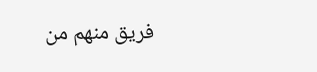فريق منهم من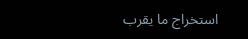استخراج ما يقرب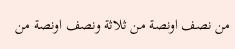من نصف اونصة من ثلاثة ونصف اونصة من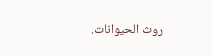روث الحيوانات.